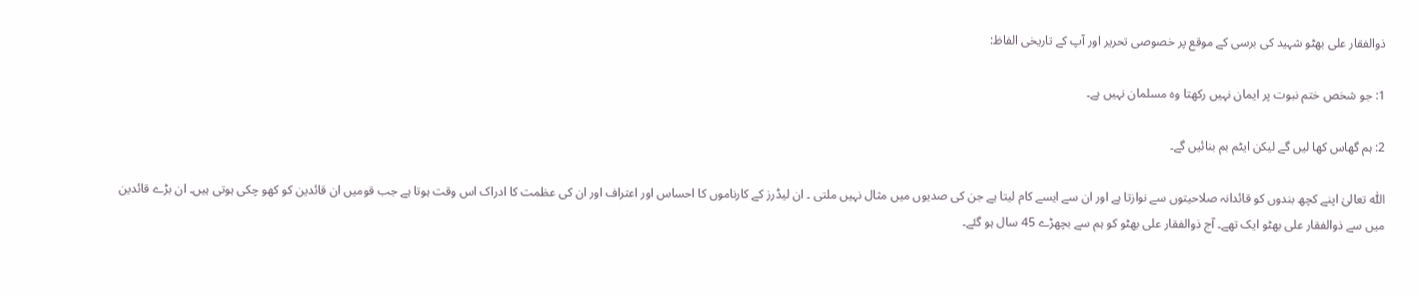ذوالفقار علی بھٹو شہید کی برسی کے موقع پر خصوصی تحریر اور آپ کے تاریخی الفاظ:

1: جو شخص ختم نبوت پر ایمان نہیں رکھتا وہ مسلمان نہیں ہے۔

2: ہم گھاس کھا لیں گے لیکن ایٹم بم بنائیں گے۔

اللّٰہ تعالیٰ اپنے کچھ بندوں کو قائدانہ صلاحیتوں سے نوازتا ہے اور ان سے ایسے کام لیتا ہے جن کی صدیوں میں مثال نہیں ملتی ۔ ان لیڈرز کے کارناموں کا احساس اور اعتراف اور ان کی عظمت کا ادراک اس وقت ہوتا ہے جب قومیں ان قائدین کو کھو چکی ہوتی ہیں۔ ان بڑے قائدین میں سے ذوالفقار علی بھٹو ایک تھے۔ آج ذوالفقار علی بھٹو کو ہم سے بچھڑے 45 سال ہو گئے۔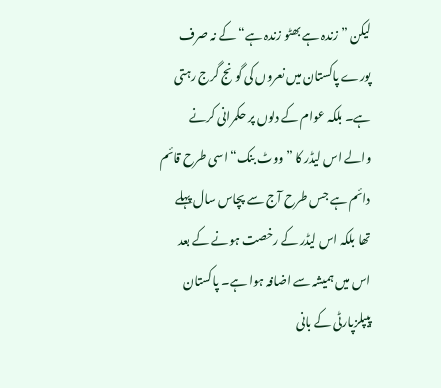لیکن ”زندہ ہے بھٹو زندہ ہے“ کے نہ صرف پورے پاکستان میں نعروں کی گونج گرج رہتی ہے۔ بلکہ عوام کے دلوں پر حکمرانی کرنے والے اس لیڈر کا ”ووٹ بنک“ اسی طرح قائم دائم ہے جس طرح آج سے پچاس سال پہلے تھا بلکہ اس لیڈر کے رخصت ہونے کے بعد اس میں ہمیشہ سے اضافہ ہوا ہے۔ پاکستان پیپلزپارٹی کے بانی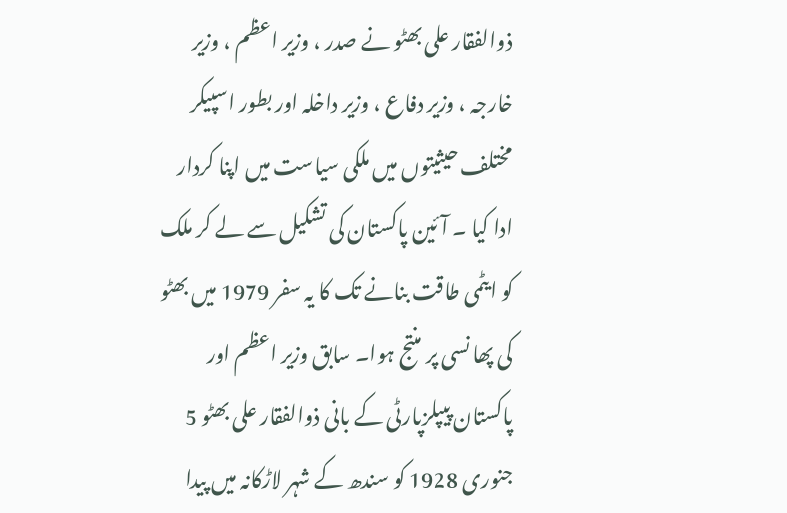ذوالفقار علی بھٹو نے صدر ، وزیر اعظم ، وزیر خارجہ ، وزیر دفاع ، وزیر داخلہ اور بطور اسپیکر مختلف حیثیتوں میں ملکی سیاست میں اپنا کردار ادا کیا ۔ آئین پاکستان کی تشکیل سے لے کر ملک کو ایٹمی طاقت بنانے تک کا یہ سفر 1979 میں بھٹو کی پھا نسی پر منتج ہوا۔ سابق وزیر اعظم اور پاکستان پیپلزپارٹی کے بانی ذوالفقار علی بھٹو 5 جنوری 1928 کو سندھ کے شہر لاڑکانہ میں پیدا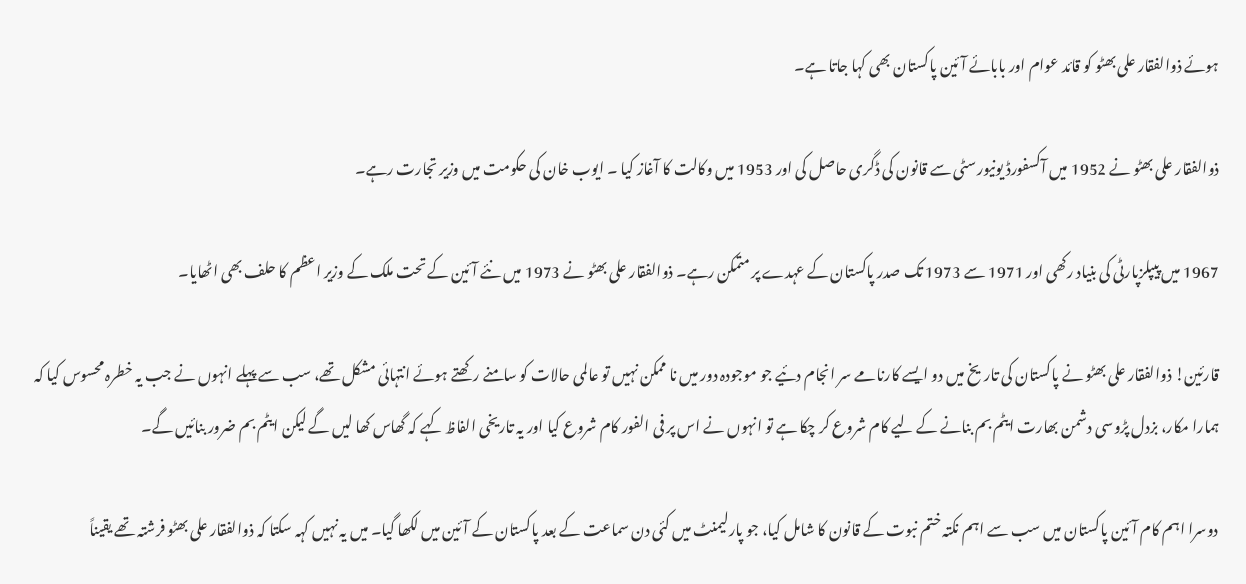ہوئے ذوالفقار علی بھٹو کو قائد عوام اور بابائے آئین پاکستان بھی کہا جاتا ہے۔

ذوالفقار علی بھٹو نے 1952 میں آکسفورڈ یونیورسٹی سے قانون کی ڈگری حاصل کی اور 1953 میں وکالت کا آغاز کیا ۔ ایوب خان کی حکومت میں وزیر تجارت رہے۔

1967 میں پیپلزپارٹی کی بنیاد رکھی اور 1971 سے 1973 تک صدر پاکستان کے عہدے پر متمکن رہے۔ ذوالفقار علی بھٹو نے 1973 میں نئے آئین کے تحت ملک کے وزیر اعظم کا حلف بھی اٹھایا۔

قارئین! ذوالفقار علی بھٹو نے پاکستان کی تاریخ میں دو ایسے کارنامے سر انجام دئیے جو موجودہ دور میں نا ممکن نہیں تو عالمی حالات کو سامنے رکھتے ہوئے انتہائی مشکل تھے، سب سے پہلے انہوں نے جب یہ خطرہ محسوس کیا کہ ہمارا مکار، بزدل پڑوسی دشمن بھارت ایٹم بم بنانے کے لیے کام شروع کر چکا ہے تو انہوں نے اس پر فی الفور کام شروع کیا اور یہ تاریخی الفاظ کہے کہ گھاس کھا لیں گے لیکن ایٹم بم ضرور بنائیں گے۔

دوسرا اہم کام آئین پاکستان میں سب سے اہم نکتہ ختم نبوت کے قانون کا شامل کیا، جو پارلیمنٹ میں کئی دن سماعت کے بعد پاکستان کے آئین میں لکھا گیا۔ میں یہ نہیں کہہ سکتا کہ ذوالفقار علی بھٹو فرشتہ تھے یقیناً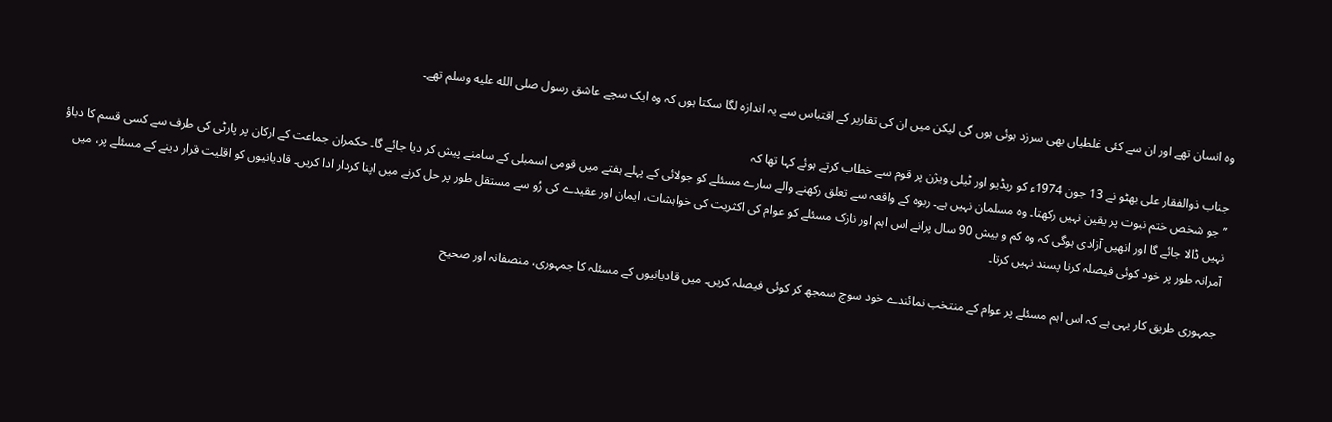وہ انسان تھے اور ان سے کئی غلطیاں بھی سرزد ہوئی ہوں گی لیکن میں ان کی تقاریر کے اقتباس سے یہ اندازہ لگا سکتا ہوں کہ وہ ایک سچے عاشق رسول صلى الله عليه وسلم تھے۔

جناب ذوالفقار علی بھٹو نے 13 جون 1974ء کو ریڈیو اور ٹیلی ویژن پر قوم سے خطاب کرتے ہوئے کہا تھا کہ
’’جو شخص ختم نبوت پر یقین نہیں رکھتا۔ وہ مسلمان نہیں ہے۔ ربوہ کے واقعہ سے تعلق رکھنے والے سارے مسئلے کو جولائی کے پہلے ہفتے میں قومی اسمبلی کے سامنے پیش کر دیا جائے گا۔ حکمران جماعت کے ارکان پر پارٹی کی طرف سے کسی قسم کا دباؤ نہیں ڈالا جائے گا اور انھیں آزادی ہوگی کہ وہ کم و بیش 90 سال پرانے اس اہم اور نازک مسئلے کو عوام کی اکثریت کی خواہشات، ایمان اور عقیدے کی رُو سے مستقل طور پر حل کرنے میں اپنا کردار ادا کریں۔ قادیانیوں کو اقلیت قرار دینے کے مسئلے پر، میں آمرانہ طور پر خود کوئی فیصلہ کرنا پسند نہیں کرتا۔

جمہوری طریق کار یہی ہے کہ اس اہم مسئلے پر عوام کے منتخب نمائندے خود سوچ سمجھ کر کوئی فیصلہ کریں۔ میں قادیانیوں کے مسئلہ کا جمہوری، منصفانہ اور صحیح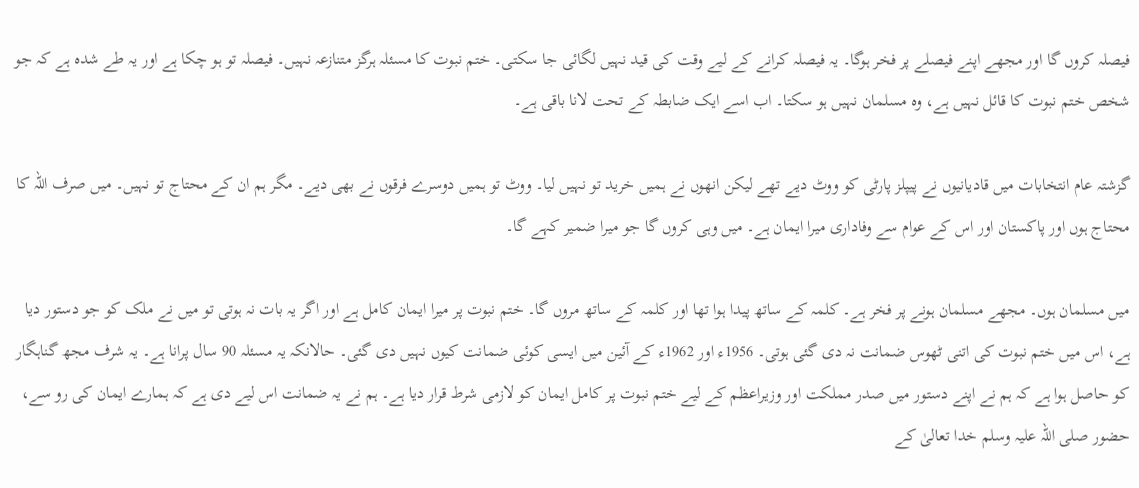فیصلہ کروں گا اور مجھے اپنے فیصلے پر فخر ہوگا۔ یہ فیصلہ کرانے کے لیے وقت کی قید نہیں لگائی جا سکتی۔ ختم نبوت کا مسئلہ ہرگز متنازعہ نہیں۔ فیصلہ تو ہو چکا ہے اور یہ طے شدہ ہے کہ جو شخص ختم نبوت کا قائل نہیں ہے، وہ مسلمان نہیں ہو سکتا۔ اب اسے ایک ضابطہ کے تحت لانا باقی ہے۔

گزشتہ عام انتخابات میں قادیانیوں نے پیپلز پارٹی کو ووٹ دیے تھے لیکن انھوں نے ہمیں خرید تو نہیں لیا۔ ووٹ تو ہمیں دوسرے فرقوں نے بھی دیے۔ مگر ہم ان کے محتاج تو نہیں۔ میں صرف اللہ کا محتاج ہوں اور پاکستان اور اس کے عوام سے وفاداری میرا ایمان ہے۔ میں وہی کروں گا جو میرا ضمیر کہے گا۔

میں مسلمان ہوں۔ مجھے مسلمان ہونے پر فخر ہے۔ کلمہ کے ساتھ پیدا ہوا تھا اور کلمہ کے ساتھ مروں گا۔ ختم نبوت پر میرا ایمان کامل ہے اور اگر یہ بات نہ ہوتی تو میں نے ملک کو جو دستور دیا ہے، اس میں ختم نبوت کی اتنی ٹھوس ضمانت نہ دی گئی ہوتی۔ 1956ء اور 1962ء کے آئین میں ایسی کوئی ضمانت کیوں نہیں دی گئی۔ حالانکہ یہ مسئلہ 90 سال پرانا ہے۔ یہ شرف مجھ گناہگار کو حاصل ہوا ہے کہ ہم نے اپنے دستور میں صدر مملکت اور وزیراعظم کے لیے ختم نبوت پر کامل ایمان کو لازمی شرط قرار دیا ہے۔ ہم نے یہ ضمانت اس لیے دی ہے کہ ہمارے ایمان کی رو سے، حضور صلی اللہ علیہ وسلم خدا تعالیٰ کے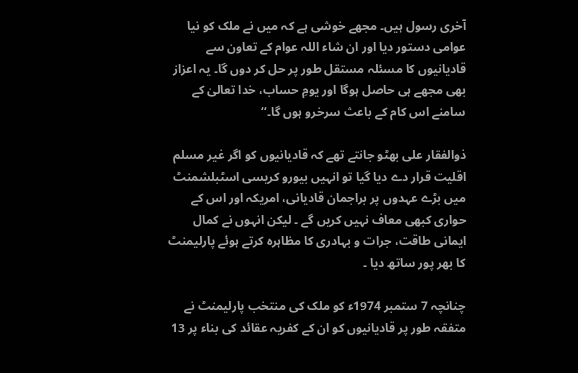آخری رسول ہیں۔ مجھے خوشی ہے کہ میں نے ملک کو نیا عوامی دستور دیا اور ان شاء اللہ عوام کے تعاون سے قادیانیوں کا مسئلہ مستقل طور پر حل کر دوں گا۔ یہ اعزاز بھی مجھے ہی حاصل ہوگا اور یومِ حساب، خدا تعالیٰ کے سامنے اس کام کے باعث سرخرو ہوں گا۔‘‘

ذوالفقار علی بھٹو جانتے تھے کہ قادیانیوں کو اگر غیر مسلم اقلیت قرار دے دیا گیا تو انہیں بیورو کریسی اسٹبلشمنٹ میں بڑے عہدوں پر براجمان قادیانی، امریکہ اور اس کے حواری کبھی معاف نہیں کریں گے ۔ لیکن انہوں نے کمال ایمانی طاقت، جرات و بہادری کا مظاہرہ کرتے ہوئے پارلیمنٹ کا بھر پور ساتھ دیا ۔

چنانچہ 7 ستمبر 1974ء کو ملک کی منتخب پارلیمنٹ نے متفقہ طور پر قادیانیوں کو ان کے کفریہ عقائد کی بناء پر 13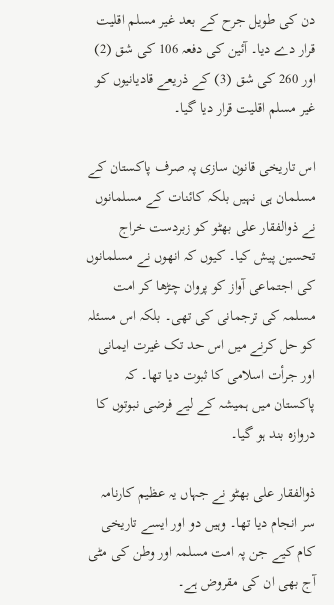دن کی طویل جرح کے بعد غیر مسلم اقلیت قرار دے دیا۔ آئین کی دفعہ 106 کی شق (2) اور 260 کی شق (3) کے ذریعے قادیانیوں کو غیر مسلم اقلیت قرار دیا گیا۔

اس تاریخی قانون سازی پہ صرف پاکستان کے مسلمان ہی نہیں بلکہ کائنات کے مسلمانوں نے ذوالفقار علی بھٹو کو زبردست خراج تحسین پیش کیا۔ کیوں کہ انھوں نے مسلمانوں کی اجتماعی آواز کو پروان چڑھا کر امت مسلمہ کی ترجمانی کی تھی۔ بلکہ اس مسئلہ کو حل کرنے میں اس حد تک غیرت ایمانی اور جرأت اسلامی کا ثبوت دیا تھا۔ کہ پاکستان میں ہمیشہ کے لیے فرضی نبوتوں کا دروازہ بند ہو گیا۔

ذوالفقار علی بھٹو نے جہاں یہ عظیم کارنامہ سر انجام دیا تھا۔ وہیں دو اور ایسے تاریخی کام کیے جن پہ امت مسلمہ اور وطن کی مٹی آج بھی ان کی مقروض ہے۔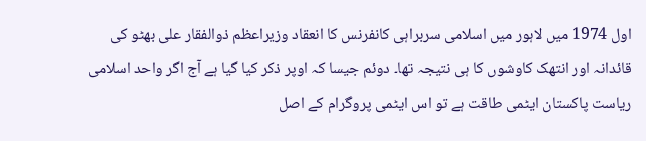اول 1974 میں لاہور میں اسلامی سربراہی کانفرنس کا انعقاد وزیراعظم ذوالفقار علی بھٹو کی قائدانہ اور انتھک کاوشوں کا ہی نتیجہ تھا۔ دوئم جیسا کہ اوپر ذکر کیا گیا ہے آج اگر واحد اسلامی ریاست پاکستان ایٹمی طاقت ہے تو اس ایٹمی پروگرام کے اصل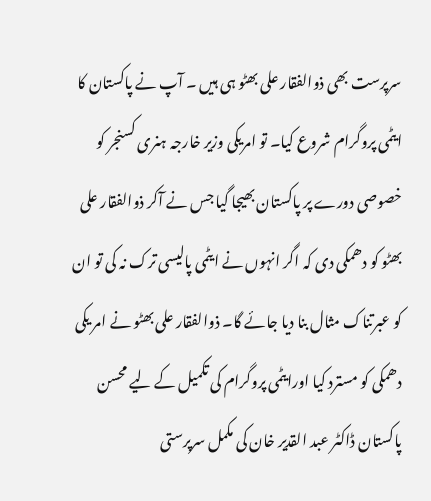سرپرست بھی ذوالفقار علی بھٹو ہی ہیں ۔ آپ نے پاکستان کا ایٹمی پروگرام شروع کیا۔ تو امریکی وزیر خارجہ ہنری کسنجر کو خصوصی دورے پر پاکستان بھیجا گیا جس نے آکر ذوالفقار علی بھٹو کو دھمکی دی کہ اگر انہوں نے ایٹمی پالیسی ترک نہ کی تو ان کو عبرتناک مثال بنا دیا جائے گا۔ ذوالفقار علی بھٹو نے امر یکی دھمکی کو مسترد کیا اورایٹمی پروگرام کی تکمیل کے لیے محسن پاکستان ڈاکٹر عبد القدیر خان کی مکمل سرپرستی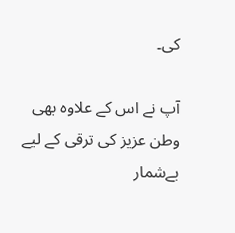کی۔

آپ نے اس کے علاوہ بھی وطن عزیز کی ترقی کے لیے بےشمار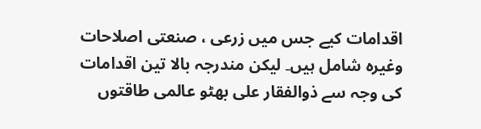اقدامات کیے جس میں زرعی ، صنعتی اصلاحات وغیرہ شامل ہیں۔ لیکن مندرجہ بالا تین اقدامات کی وجہ سے ذوالفقار علی بھٹو عالمی طاقتوں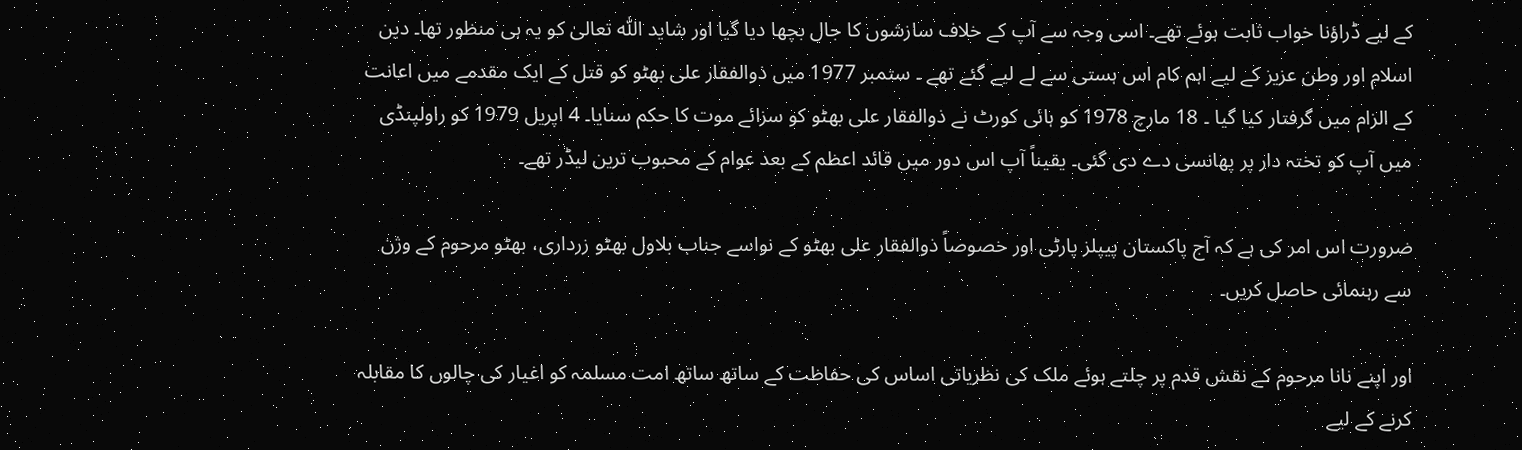کے لیے ڈراؤنا خواب ثابت ہوئے تھے۔ اسی وجہ سے آپ کے خلاف سازشوں کا جال بچھا دیا گیا اور شاید اللّٰہ تعالیٰ کو یہ ہی منظور تھا۔ دین اسلام اور وطن عزیز کے لیے اہم کام اس ہستی سے لے لیے گئے تھے ۔ ستمبر 1977 میں ذوالفقار علی بھٹو کو قتل کے ایک مقدمے میں اعانت کے الزام میں گرفتار کیا گیا ۔ 18 مارچ 1978 کو ہائی کورٹ نے ذوالفقار علی بھٹو کو سزائے موت کا حکم سنایا۔ 4 اپریل 1979 کو راولپنڈی میں آپ کو تختہ دار پر پھانسی دے دی گئی۔ یقیناً آپ اس دور میں قائد اعظم کے بعد عوام کے محبوب ترین لیڈر تھے۔

ضرورت اس امر کی ہے کہ آج پاکستان پیپلز پارٹی اور خصوصاً ذوالفقار علی بھٹو کے نواسے جناب بلاول بھٹو زرداری، بھٹو مرحوم کے وژن سے رہنمائی حاصل کریں۔

اور اپنے نانا مرحوم کے نقش قدم پر چلتے ہوئے ملک کی نظریاتی اساس کی حفاظت کے ساتھ ساتھ امت مسلمہ کو اغیار کی چالوں کا مقابلہ کرنے کے لیے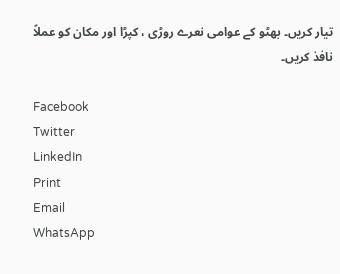تیار کریں۔ بھٹو کے عوامی نعرے روڑی ، کپڑا اور مکان کو عملاً نافذ کریں۔

Facebook
Twitter
LinkedIn
Print
Email
WhatsApp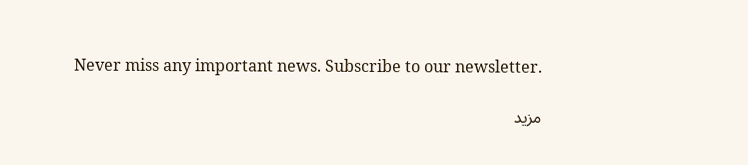Never miss any important news. Subscribe to our newsletter.

مزید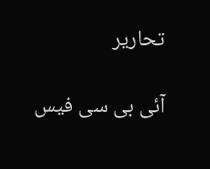تحاریر

آئی بی سی فیس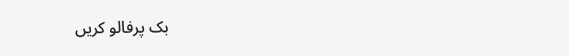بک پرفالو کریں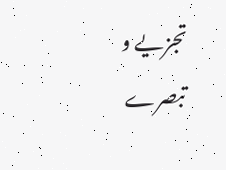تجزیے و تبصرے